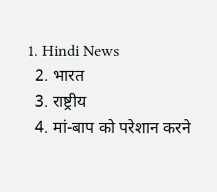1. Hindi News
  2. भारत
  3. राष्ट्रीय
  4. मां-बाप को परेशान करने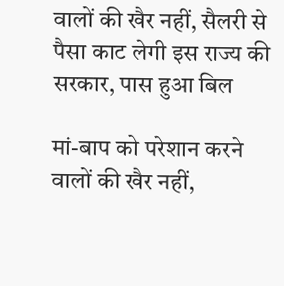वालों की खैर नहीं, सैलरी से पैसा काट लेगी इस राज्य की सरकार, पास हुआ बिल

मां-बाप को परेशान करने वालों की खैर नहीं,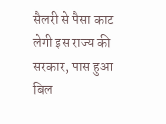सैलरी से पैसा काट लेगी इस राज्य की सरकार, पास हुआ बिल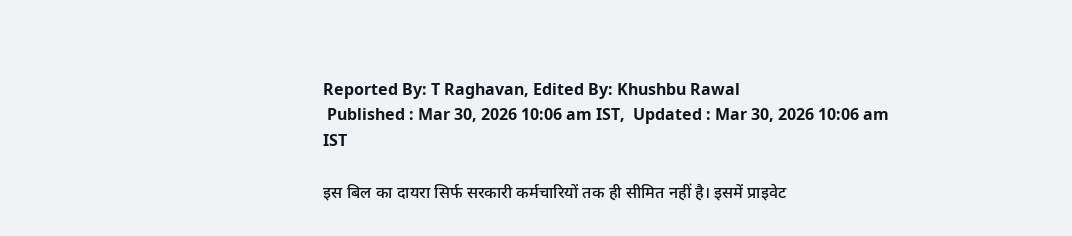Reported By: T Raghavan, Edited By: Khushbu Rawal
 Published : Mar 30, 2026 10:06 am IST,  Updated : Mar 30, 2026 10:06 am IST

इस बिल का दायरा सिर्फ सरकारी कर्मचारियों तक ही सीमित नहीं है। इसमें प्राइवेट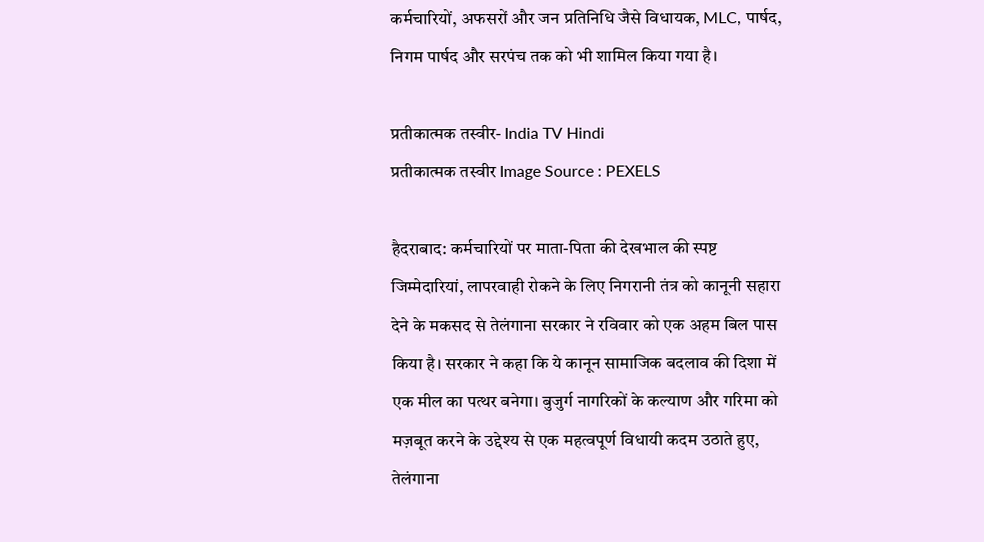कर्मचारियों, अफसरों और जन प्रतिनिधि जैसे विधायक, MLC, पार्षद, निगम पार्षद और सरपंच तक को भी शामिल किया गया है।

प्रतीकात्मक तस्वीर- India TV Hindi
प्रतीकात्मक तस्वीर Image Source : PEXELS

हैदराबाद: कर्मचारियों पर माता-पिता की देखभाल की स्पष्ट जिम्मेदारियां, लापरवाही रोकने के लिए निगरानी तंत्र को कानूनी सहारा देने के मकसद से तेलंगाना सरकार ने रविवार को एक अहम बिल पास किया है। सरकार ने कहा कि ये कानून सामाजिक बदलाव की दिशा में एक मील का पत्थर बनेगा। बुजुर्ग नागरिकों के कल्याण और गरिमा को मज़बूत करने के उद्देश्य से एक महत्वपूर्ण विधायी कदम उठाते हुए, तेलंगाना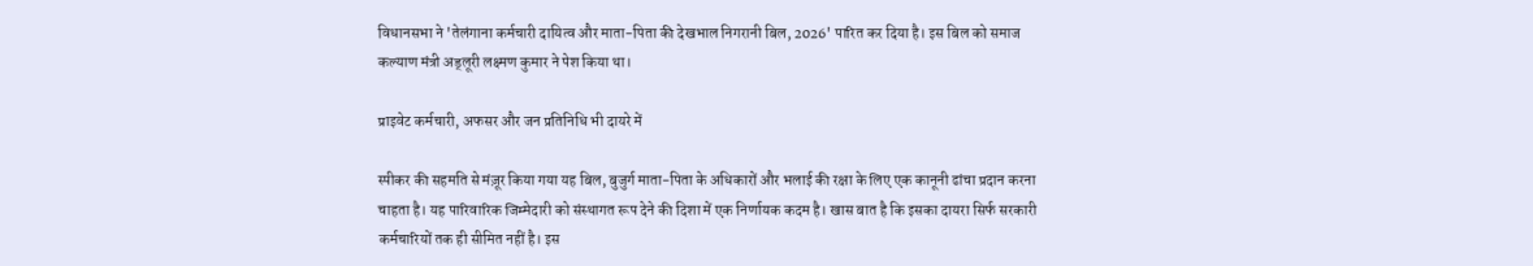विधानसभा ने 'तेलंगाना कर्मचारी दायित्व और माता-पिता की देखभाल निगरानी बिल, 2026' पारित कर दिया है। इस बिल को समाज कल्याण मंत्री अड्लूरी लक्ष्मण कुमार ने पेश किया था।

प्राइवेट कर्मचारी, अफसर और जन प्रतिनिधि भी दायरे में

स्पीकर की सहमति से मंज़ूर किया गया यह बिल, बुजुर्ग माता-पिता के अधिकारों और भलाई की रक्षा के लिए एक कानूनी ढांचा प्रदान करना चाहता है। यह पारिवारिक जिम्मेदारी को संस्थागत रूप देने की दिशा में एक निर्णायक कदम है। खास बात है कि इसका दायरा सिर्फ सरकारी कर्मचारियों तक ही सीमित नहीं है। इस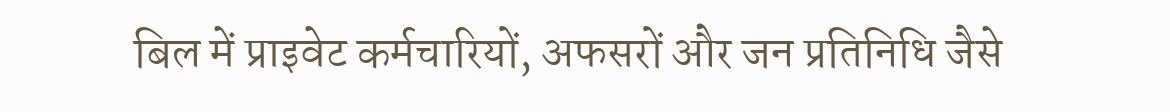बिल में प्राइवेट कर्मचारियों, अफसरों और जन प्रतिनिधि जैसे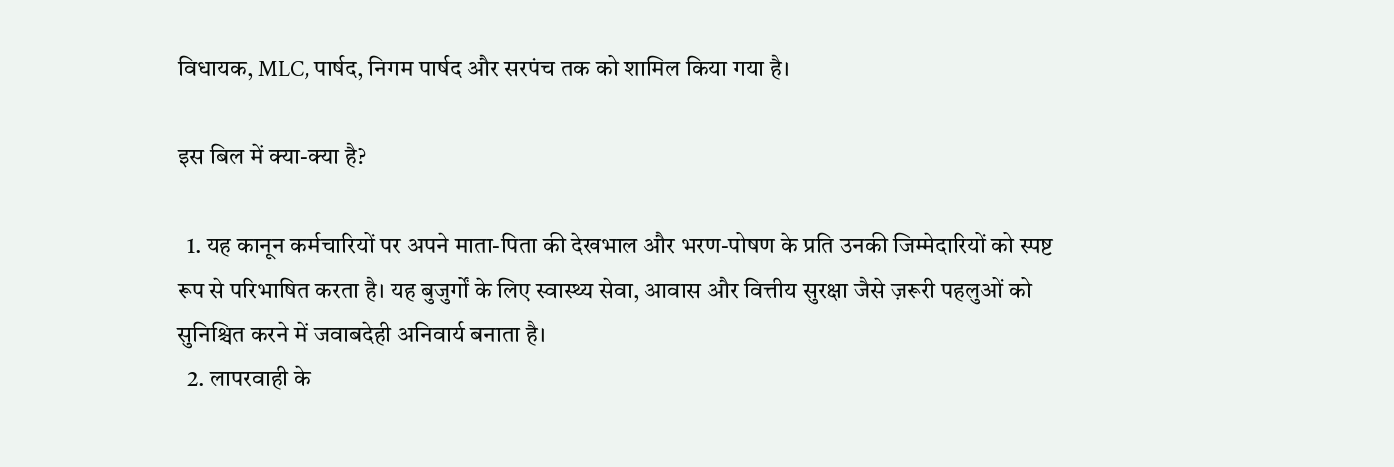विधायक, MLC, पार्षद, निगम पार्षद और सरपंच तक को शामिल किया गया है।

इस बिल में क्या-क्या है?

  1. यह कानून कर्मचारियों पर अपने माता-पिता की देखभाल और भरण-पोषण के प्रति उनकी जिम्मेदारियों को स्पष्ट रूप से परिभाषित करता है। यह बुजुर्गों के लिए स्वास्थ्य सेवा, आवास और वित्तीय सुरक्षा जैसे ज़रूरी पहलुओं को सुनिश्चित करने में जवाबदेही अनिवार्य बनाता है।
  2. लापरवाही के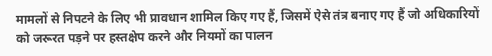मामलों से निपटने के लिए भी प्रावधान शामिल किए गए हैं, जिसमें ऐसे तंत्र बनाए गए हैं जो अधिकारियों को जरूरत पड़ने पर हस्तक्षेप करने और नियमों का पालन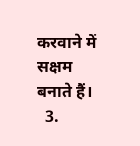करवाने में सक्षम बनाते हैं।
  3.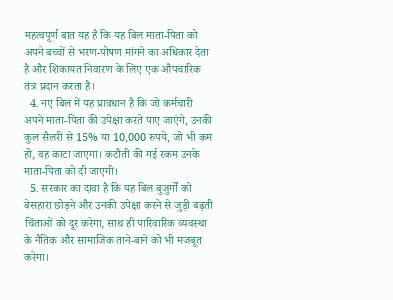महत्वपूर्ण बात यह है कि यह बिल माता-पिता को अपने बच्चों से भरण-पोषण मांगने का अधिकार देता है और शिकायत निवारण के लिए एक औपचारिक तंत्र प्रदान करता है।
  4. नए बिल में यह प्रावधान है कि जो कर्मचारी अपने माता-पिता की उपेक्षा करते पाए जाएंगे, उनकी कुल सैलरी से 15% या 10,000 रुपये, जो भी कम हो, वह काटा जाएगा। कटौती की गई रकम उनके माता-पिता को दी जाएगी।
  5. सरकार का दावा है कि यह बिल बुजुर्गों को बेसहारा छोड़ने और उनकी उपेक्षा करने से जुड़ी बढ़ती चिंताओं को दूर करेगा, साथ ही पारिवारिक व्यवस्था के नैतिक और सामाजिक ताने-बाने को भी मजबूत करेगा।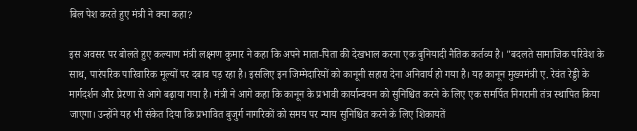बिल पेश करते हुए मंत्री ने क्या कहा?

इस अवसर पर बोलते हुए कल्याण मंत्री लक्ष्मण कुमार ने कहा कि अपने माता-पिता की देखभाल करना एक बुनियादी नैतिक कर्तव्य है। "बदलते सामाजिक परिवेश के साथ, पारंपरिक पारिवारिक मूल्यों पर दबाव पड़ रहा है। इसलिए इन जिम्मेदारियों को कानूनी सहारा देना अनिवार्य हो गया है। यह कानून मुख्यमंत्री ए. रेवंत रेड्डी के मार्गदर्शन और प्रेरणा से आगे बढ़ाया गया है। मंत्री ने आगे कहा कि कानून के प्रभावी कार्यान्वयन को सुनिश्चित करने के लिए एक समर्पित निगरानी तंत्र स्थापित किया जाएगा। उन्होंने यह भी संकेत दिया कि प्रभावित बुजुर्ग नागरिकों को समय पर न्याय सुनिश्चित करने के लिए शिकायतें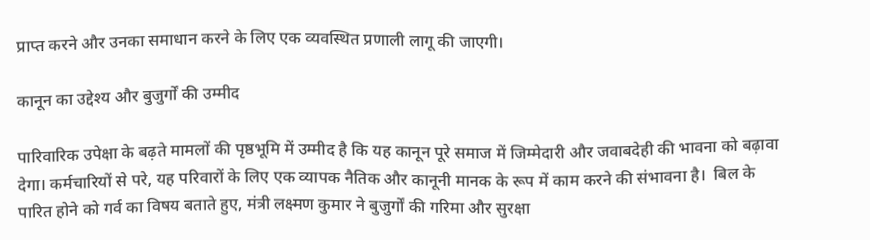प्राप्त करने और उनका समाधान करने के लिए एक व्यवस्थित प्रणाली लागू की जाएगी।

कानून का उद्देश्य और बुजुर्गों की उम्मीद

पारिवारिक उपेक्षा के बढ़ते मामलों की पृष्ठभूमि में उम्मीद है कि यह कानून पूरे समाज में जिम्मेदारी और जवाबदेही की भावना को बढ़ावा देगा। कर्मचारियों से परे, यह परिवारों के लिए एक व्यापक नैतिक और कानूनी मानक के रूप में काम करने की संभावना है।  बिल के पारित होने को गर्व का विषय बताते हुए, मंत्री लक्ष्मण कुमार ने बुजुर्गों की गरिमा और सुरक्षा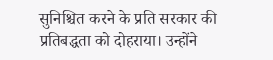सुनिश्चित करने के प्रति सरकार की प्रतिबद्धता को दोहराया। उन्होंने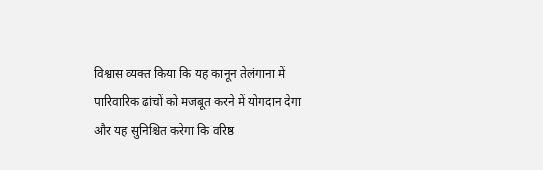विश्वास व्यक्त किया कि यह कानून तेलंगाना में पारिवारिक ढांचों को मजबूत करने में योगदान देगा और यह सुनिश्चित करेगा कि वरिष्ठ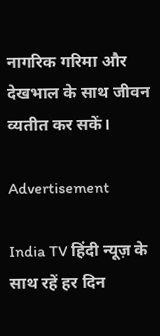नागरिक गरिमा और देखभाल के साथ जीवन व्यतीत कर सकें।

Advertisement

India TV हिंदी न्यूज़ के साथ रहें हर दिन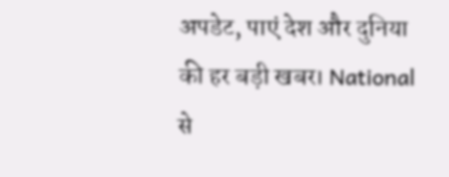अपडेट, पाएं देश और दुनिया की हर बड़ी खबर। National से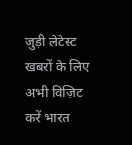जुड़ी लेटेस्ट खबरों के लिए अभी विज़िट करें भारत